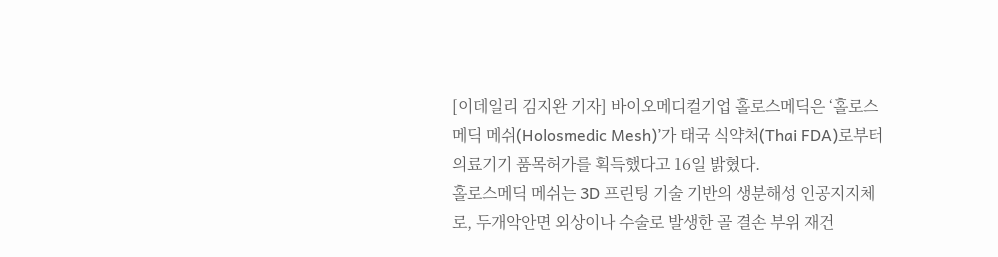[이데일리 김지완 기자] 바이오메디컬기업 홀로스메딕은 ‘홀로스메딕 메쉬(Holosmedic Mesh)’가 태국 식약처(Thai FDA)로부터 의료기기 품목허가를 획득했다고 16일 밝혔다.
홀로스메딕 메쉬는 3D 프린팅 기술 기반의 생분해성 인공지지체로, 두개악안면 외상이나 수술로 발생한 골 결손 부위 재건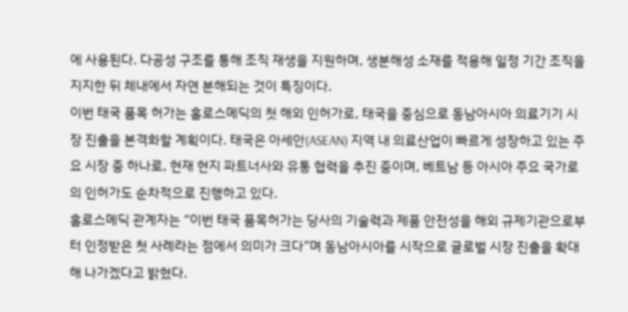에 사용된다. 다공성 구조를 통해 조직 재생을 지원하며, 생분해성 소재를 적용해 일정 기간 조직을 지지한 뒤 체내에서 자연 분해되는 것이 특징이다.
이번 태국 품목 허가는 홀로스메딕의 첫 해외 인허가로, 태국을 중심으로 동남아시아 의료기기 시장 진출을 본격화할 계획이다. 태국은 아세안(ASEAN) 지역 내 의료산업이 빠르게 성장하고 있는 주요 시장 중 하나로, 현재 현지 파트너사와 유통 협력을 추진 중이며, 베트남 등 아시아 주요 국가로의 인허가도 순차적으로 진행하고 있다.
홀로스메딕 관계자는 “이번 태국 품목허가는 당사의 기술력과 제품 안전성을 해외 규제기관으로부터 인정받은 첫 사례라는 점에서 의미가 크다”며 동남아시아를 시작으로 글로벌 시장 진출을 확대해 나가겠다고 밝혔다.